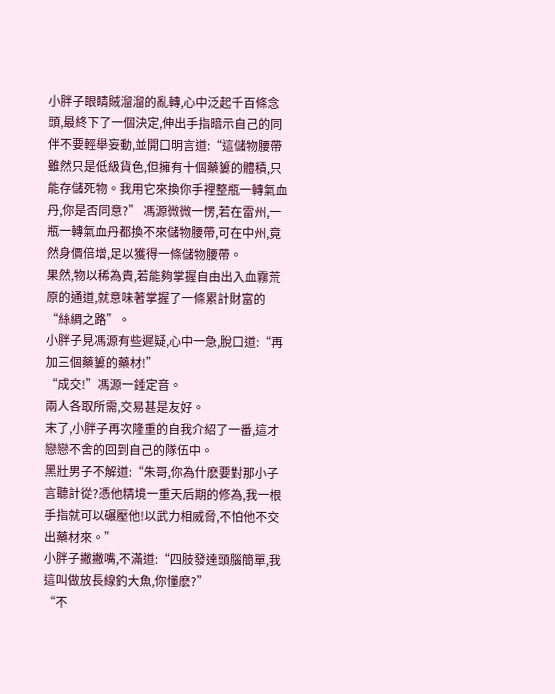小胖子眼睛賊溜溜的亂轉,心中泛起千百條念頭,最終下了一個決定,伸出手指暗示自己的同伴不要輕舉妄動,並開口明言道:“這儲物腰帶雖然只是低級貨色,但擁有十個藥簍的體積,只能存儲死物。我用它來換你手裡整瓶一轉氣血丹,你是否同意?” 馮源微微一愣,若在雷州,一瓶一轉氣血丹都換不來儲物腰帶,可在中州,竟然身價倍增,足以獲得一條儲物腰帶。
果然,物以稀為貴,若能夠掌握自由出入血霧荒原的通道,就意味著掌握了一條累計財富的“絲綢之路”。
小胖子見馮源有些遲疑,心中一急,脫口道:“再加三個藥簍的藥材!”
“成交!”馮源一錘定音。
兩人各取所需,交易甚是友好。
末了,小胖子再次隆重的自我介紹了一番,這才戀戀不舍的回到自己的隊伍中。
黑壯男子不解道:“朱哥,你為什麽要對那小子言聽計從?憑他精境一重天后期的修為,我一根手指就可以碾壓他!以武力相威脅,不怕他不交出藥材來。”
小胖子撇撇嘴,不滿道:“四肢發達頭腦簡單,我這叫做放長線釣大魚,你懂麽?”
“不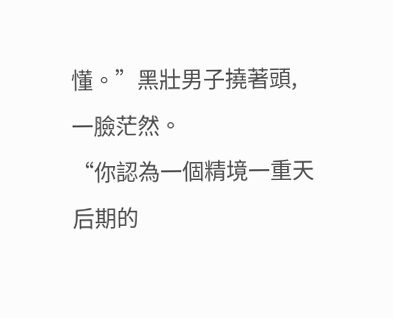懂。”黑壯男子撓著頭,一臉茫然。
“你認為一個精境一重天后期的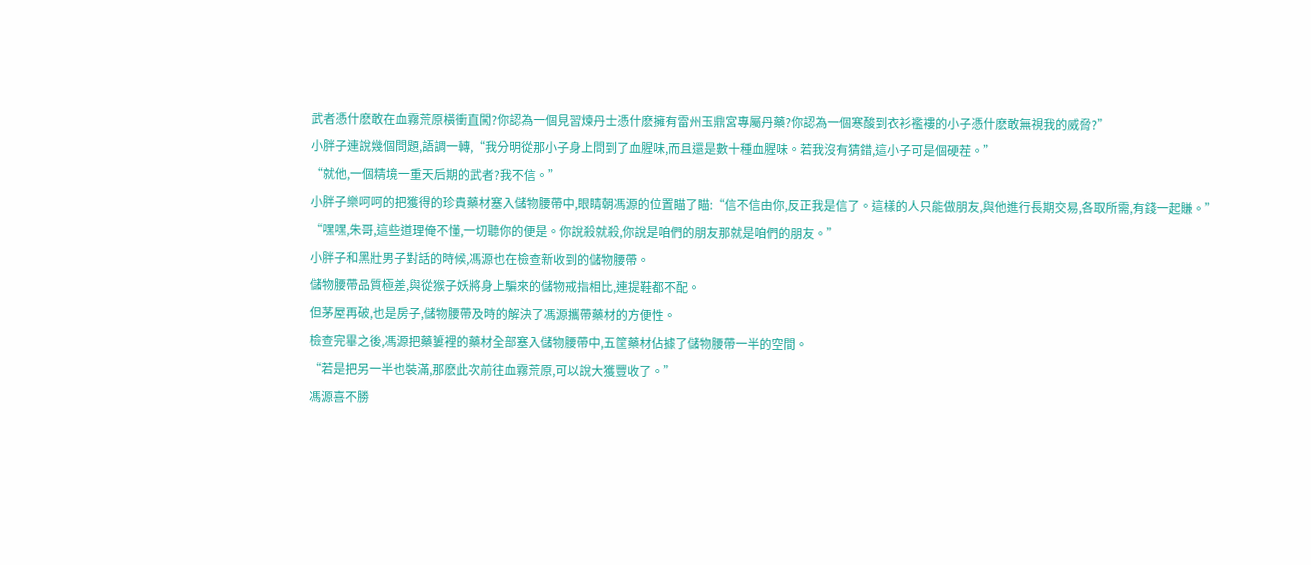武者憑什麽敢在血霧荒原橫衝直闖?你認為一個見習煉丹士憑什麽擁有雷州玉鼎宮專屬丹藥?你認為一個寒酸到衣衫襤褸的小子憑什麽敢無視我的威脅?”
小胖子連說幾個問題,語調一轉,“我分明從那小子身上問到了血腥味,而且還是數十種血腥味。若我沒有猜錯,這小子可是個硬茬。”
“就他,一個精境一重天后期的武者?我不信。”
小胖子樂呵呵的把獲得的珍貴藥材塞入儲物腰帶中,眼睛朝馮源的位置瞄了瞄:“信不信由你,反正我是信了。這樣的人只能做朋友,與他進行長期交易,各取所需,有錢一起賺。”
“嘿嘿,朱哥,這些道理俺不懂,一切聽你的便是。你說殺就殺,你說是咱們的朋友那就是咱們的朋友。”
小胖子和黑壯男子對話的時候,馮源也在檢查新收到的儲物腰帶。
儲物腰帶品質極差,與從猴子妖將身上騙來的儲物戒指相比,連提鞋都不配。
但茅屋再破,也是房子,儲物腰帶及時的解決了馮源攜帶藥材的方便性。
檢查完畢之後,馮源把藥簍裡的藥材全部塞入儲物腰帶中,五筐藥材佔據了儲物腰帶一半的空間。
“若是把另一半也裝滿,那麽此次前往血霧荒原,可以說大獲豐收了。”
馮源喜不勝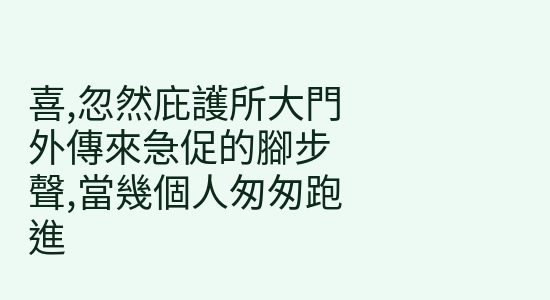喜,忽然庇護所大門外傳來急促的腳步聲,當幾個人匆匆跑進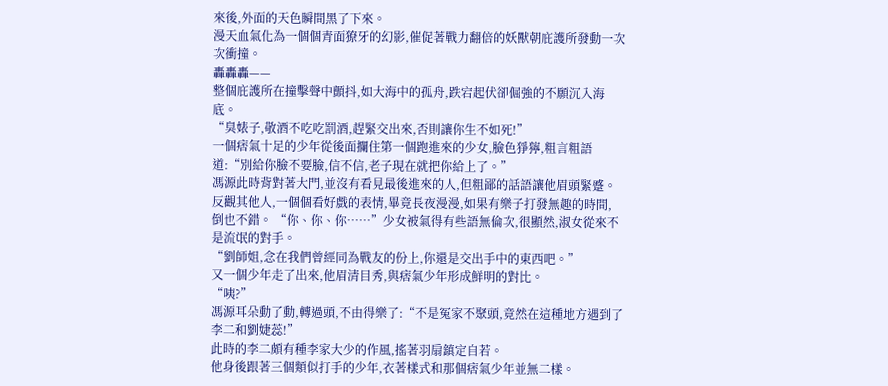來後,外面的天色瞬間黑了下來。
漫天血氣化為一個個青面獠牙的幻影,催促著戰力翻倍的妖獸朝庇護所發動一次次衝撞。
轟轟轟——
整個庇護所在撞擊聲中顫抖,如大海中的孤舟,跌宕起伏卻倔強的不願沉入海底。
“臭婊子,敬酒不吃吃罰酒,趕緊交出來,否則讓你生不如死!”
一個痞氣十足的少年從後面攔住第一個跑進來的少女,臉色猙獰,粗言粗語道:“別給你臉不要臉,信不信,老子現在就把你給上了。”
馮源此時背對著大門,並沒有看見最後進來的人,但粗鄙的話語讓他眉頭緊蹙。
反觀其他人,一個個看好戲的表情,畢竟長夜漫漫,如果有樂子打發無趣的時間,
倒也不錯。 “你、你、你……”少女被氣得有些語無倫次,很顯然,淑女從來不是流氓的對手。
“劉師姐,念在我們曾經同為戰友的份上,你還是交出手中的東西吧。”
又一個少年走了出來,他眉清目秀,與痞氣少年形成鮮明的對比。
“咦?”
馮源耳朵動了動,轉過頭,不由得樂了:“不是冤家不聚頭,竟然在這種地方遇到了李二和劉婕蕊!”
此時的李二頗有種李家大少的作風,搖著羽扇鎮定自若。
他身後跟著三個類似打手的少年,衣著樣式和那個痞氣少年並無二樣。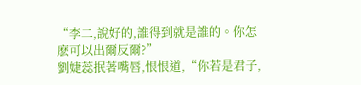“李二,說好的,誰得到就是誰的。你怎麽可以出爾反爾?”
劉婕蕊抿著嘴唇,恨恨道,“你若是君子,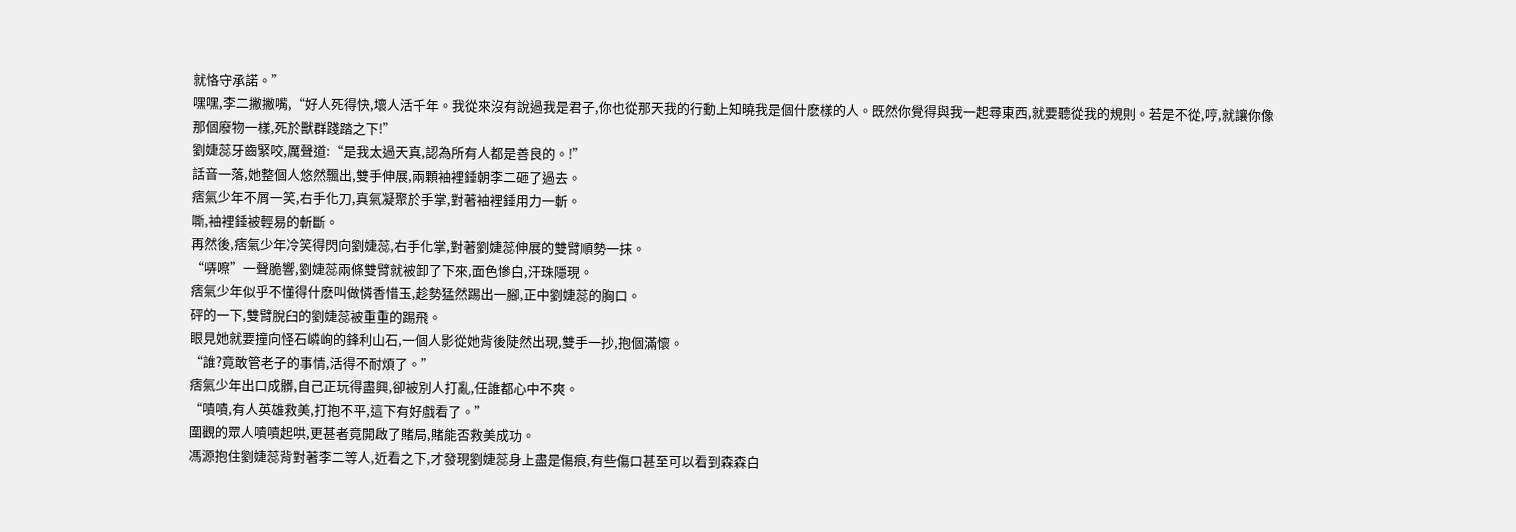就恪守承諾。”
嘿嘿,李二撇撇嘴,“好人死得快,壞人活千年。我從來沒有說過我是君子,你也從那天我的行動上知曉我是個什麽樣的人。既然你覺得與我一起尋東西,就要聽從我的規則。若是不從,哼,就讓你像那個廢物一樣,死於獸群踐踏之下!”
劉婕蕊牙齒緊咬,厲聲道:“是我太過天真,認為所有人都是善良的。!”
話音一落,她整個人悠然飄出,雙手伸展,兩顆袖裡錘朝李二砸了過去。
痞氣少年不屑一笑,右手化刀,真氣凝聚於手掌,對著袖裡錘用力一斬。
嘶,袖裡錘被輕易的斬斷。
再然後,痞氣少年冷笑得閃向劉婕蕊,右手化掌,對著劉婕蕊伸展的雙臂順勢一抹。
“哢嚓”一聲脆響,劉婕蕊兩條雙臂就被卸了下來,面色慘白,汗珠隱現。
痞氣少年似乎不懂得什麽叫做憐香惜玉,趁勢猛然踢出一腳,正中劉婕蕊的胸口。
砰的一下,雙臂脫臼的劉婕蕊被重重的踢飛。
眼見她就要撞向怪石嶙峋的鋒利山石,一個人影從她背後陡然出現,雙手一抄,抱個滿懷。
“誰?竟敢管老子的事情,活得不耐煩了。”
痞氣少年出口成髒,自己正玩得盡興,卻被別人打亂,任誰都心中不爽。
“嘖嘖,有人英雄救美,打抱不平,這下有好戲看了。”
圍觀的眾人嘖嘖起哄,更甚者竟開啟了賭局,賭能否救美成功。
馮源抱住劉婕蕊背對著李二等人,近看之下,才發現劉婕蕊身上盡是傷痕,有些傷口甚至可以看到森森白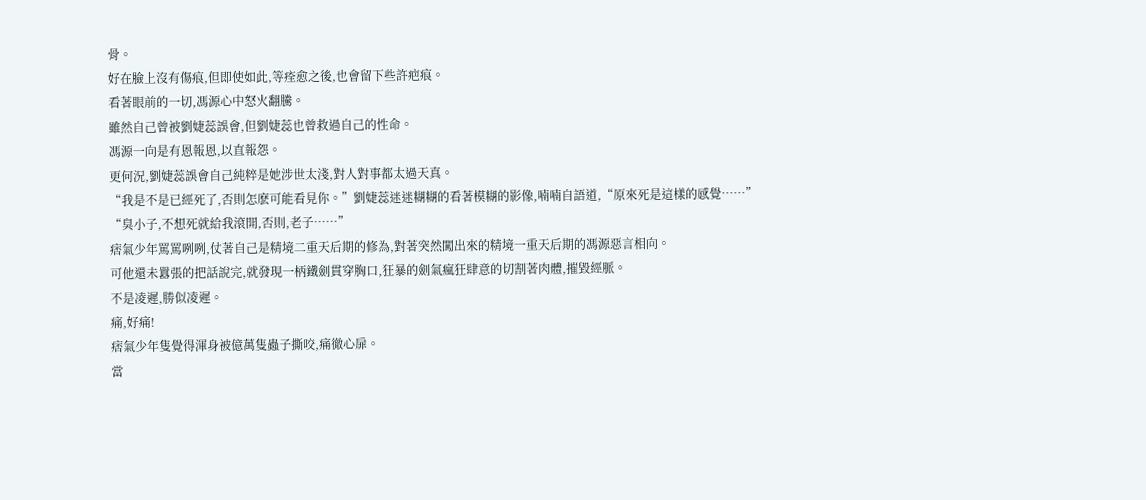骨。
好在臉上沒有傷痕,但即使如此,等痊愈之後,也會留下些許疤痕。
看著眼前的一切,馮源心中怒火翻騰。
雖然自己曾被劉婕蕊誤會,但劉婕蕊也曾救過自己的性命。
馮源一向是有恩報恩,以直報怨。
更何況,劉婕蕊誤會自己純粹是她涉世太淺,對人對事都太過天真。
“我是不是已經死了,否則怎麽可能看見你。”劉婕蕊迷迷糊糊的看著模糊的影像,喃喃自語道,“原來死是這樣的感覺……”
“臭小子,不想死就給我滾開,否則,老子……”
痞氣少年罵罵咧咧,仗著自己是精境二重天后期的修為,對著突然闖出來的精境一重天后期的馮源惡言相向。
可他還未囂張的把話說完,就發現一柄鐵劍貫穿胸口,狂暴的劍氣瘋狂肆意的切割著肉體,摧毀經脈。
不是凌遲,勝似凌遲。
痛,好痛!
痞氣少年隻覺得渾身被億萬隻蟲子撕咬,痛徹心扉。
當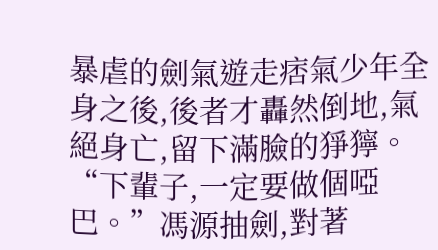暴虐的劍氣遊走痞氣少年全身之後,後者才轟然倒地,氣絕身亡,留下滿臉的猙獰。
“下輩子,一定要做個啞巴。”馮源抽劍,對著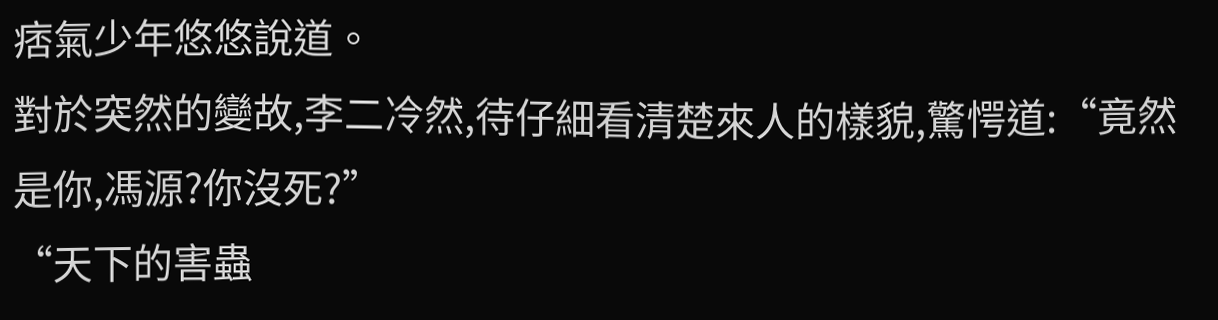痞氣少年悠悠說道。
對於突然的變故,李二冷然,待仔細看清楚來人的樣貌,驚愕道:“竟然是你,馮源?你沒死?”
“天下的害蟲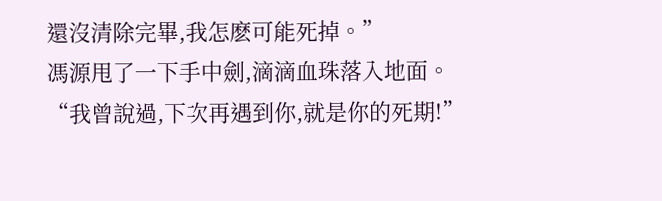還沒清除完畢,我怎麽可能死掉。”
馮源甩了一下手中劍,滴滴血珠落入地面。
“我曾說過,下次再遇到你,就是你的死期!”